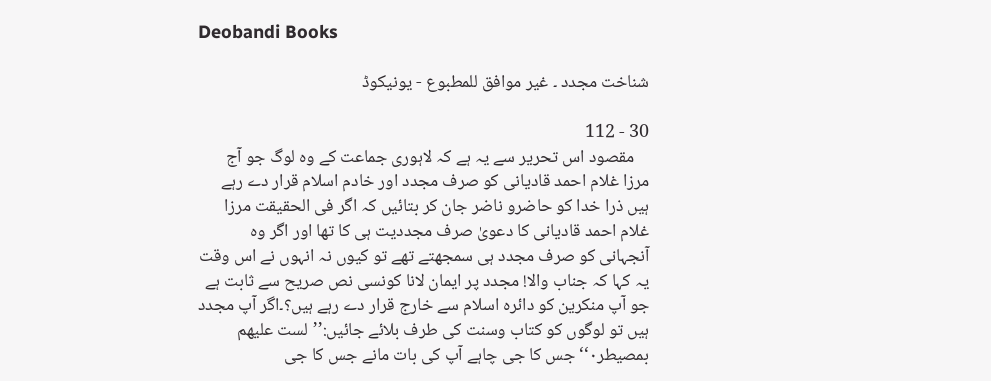Deobandi Books

شناخت مجدد ۔ غیر موافق للمطبوع - یونیکوڈ

30 - 112
    مقصود اس تحریر سے یہ ہے کہ لاہوری جماعت کے وہ لوگ جو آج مرزا غلام احمد قادیانی کو صرف مجدد اور خادم اسلام قرار دے رہے ہیں ذرا خدا کو حاضرو ناضر جان کر بتائیں کہ اگر فی الحقیقت مرزا غلام احمد قادیانی کا دعویٰ صرف مجددیت ہی کا تھا اور اگر وہ آنجہانی کو صرف مجدد ہی سمجھتے تھے تو کیوں نہ انہوں نے اس وقت یہ کہا کہ جناب والا! مجدد پر ایمان لانا کونسی نص صریح سے ثابت ہے جو آپ منکرین کو دائرہ اسلام سے خارج قرار دے رہے ہیں؟۔اگر آپ مجدد ہیں تو لوگوں کو کتاب وسنت کی طرف بلائے جائیں:’’لست علیھم بمصیطر۰‘‘ جس کا جی چاہے آپ کی بات مانے جس کا جی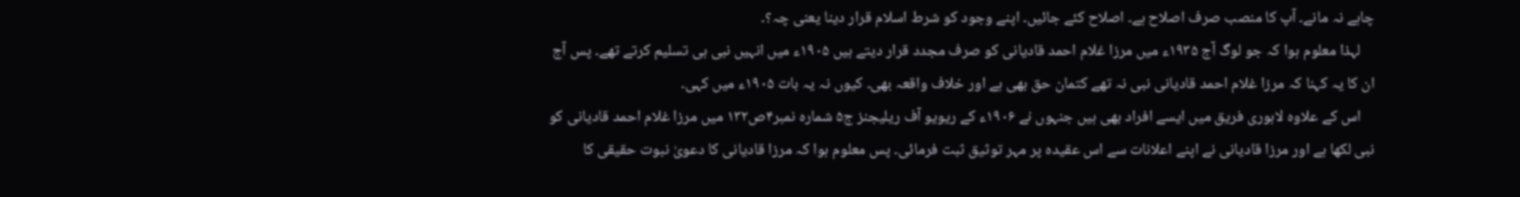چاہے نہ مانے۔ آپ کا منصب صرف اصلاح ہے۔ اصلاح کئے جائیں۔ اپنے وجود کو شرط اسلام قرار دینا یعنی چہ؟۔
    لہذا معلوم ہوا کہ جو لوگ آج ۱۹۳۵ء میں مرزا غلام احمد قادیانی کو صرف مجدد قرار دیتے ہیں ۱۹۰۵ء میں انہیں نبی ہی تسلیم کرتے تھے۔ پس آج ان کا یہ کہنا کہ مرزا غلام احمد قادیانی نبی نہ تھے کتمان حق بھی ہے اور خلاف واقعہ بھی۔ کیوں نہ یہ بات ۱۹۰۵ء میں کہی۔
    اس کے علاوہ لاہوری فریق میں ایسے افراد بھی ہیں جنہوں نے ۱۹۰۶ء کے ریویو آف ریلیجنز ج۵ شمارہ نمبر۴ص۱۳۲ میں مرزا غلام احمد قادیانی کو نبی لکھا ہے اور مرزا قادیانی نے اپنے اعلانات سے اس عقیدہ پر مہر توثیق ثبت فرمائی۔ پس معلوم ہوا کہ مرزا قادیانی کا دعویٰ نبوت حقیقی کا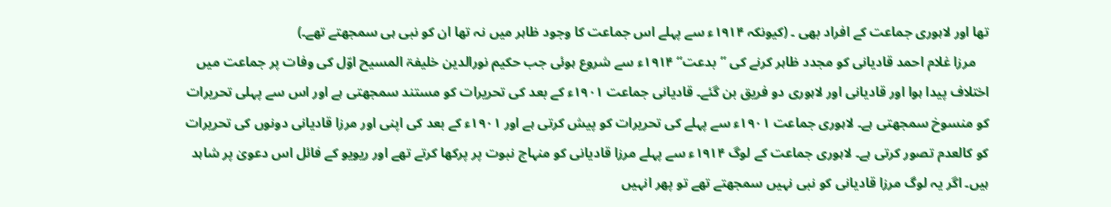تھا اور لاہوری جماعت کے افراد بھی ۔ (کیونکہ ۱۹۱۴ء سے پہلے اس جماعت کا وجود ظاہر میں نہ تھا ان کو نبی ہی سمجھتے تھے۔)
    مرزا غلام احمد قادیانی کو مجدد ظاہر کرنے کی ’’بدعت‘‘ ۱۹۱۴ء سے شروع ہوئی جب حکیم نورالدین خلیفۃ المسیح اوّل کی وفات پر جماعت میں اختلاف پیدا ہوا اور قادیانی اور لاہوری دو فریق بن گئے۔ قادیانی جماعت ۱۹۰۱ء کے بعد کی تحریرات کو مستند سمجھتی ہے اور اس سے پہلی تحریرات کو منسوخ سمجھتی ہے۔ لاہوری جماعت ۱۹۰۱ء سے پہلے کی تحریرات کو پیش کرتی ہے اور ۱۹۰۱ء کے بعد کی اپنی اور مرزا قادیانی دونوں کی تحریرات کو کالعدم تصور کرتی ہے۔ لاہوری جماعت کے لوگ ۱۹۱۴ء سے پہلے مرزا قادیانی کو منہاج نبوت پر پرکھا کرتے تھے اور ریویو کے فائل اس دعویٰ پر شاہد ہیں۔ اگر یہ لوگ مرزا قادیانی کو نبی نہیں سمجھتے تھے تو پھر انہیں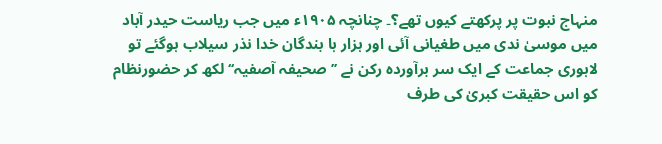منہاج نبوت پر پرکھتے کیوں تھے؟۔ چنانچہ ۱۹۰۵ء میں جب ریاست حیدر آباد میں موسیٰ ندی میں طغیانی آئی اور ہزار ہا بندگان خدا نذر سیلاب ہوگئے تو لاہوری جماعت کے ایک سر برآوردہ رکن نے ’’صحیفہ آصفیہ‘‘ لکھ کر حضورنظام کو اس حقیقت کبریٰ کی طرف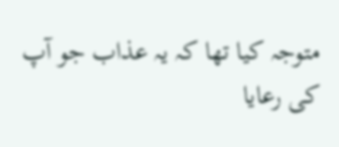متوجہ کیا تھا کہ یہ عذاب جو آپ کی رعایا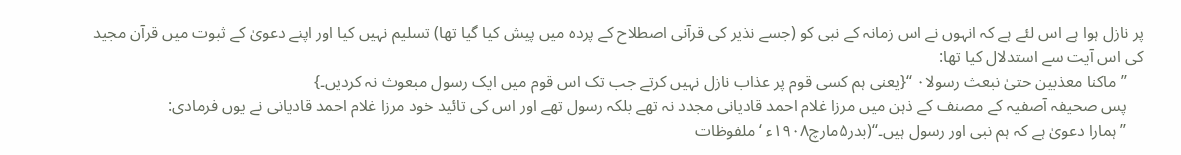پر نازل ہوا ہے اس لئے ہے کہ انہوں نے اس زمانہ کے نبی کو (جسے نذیر کی قرآنی اصطلاح کے پردہ میں پیش کیا گیا تھا) تسلیم نہیں کیا اور اپنے دعویٰ کے ثبوت میں قرآن مجید کی اس آیت سے استدلال کیا تھا:
    ’’ ماکنا معذبین حتیٰ نبعث رسولا۰ ‘‘{یعنی ہم کسی قوم پر عذاب نازل نہیں کرتے جب تک اس قوم میں ایک رسول مبعوث نہ کردیں۔}
    پس صحیفہ آصفیہ کے مصنف کے ذہن میں مرزا غلام احمد قادیانی مجدد نہ تھے بلکہ رسول تھے اور اس کی تائید خود مرزا غلام احمد قادیانی نے یوں فرمادی:
    ’’ ہمارا دعویٰ ہے کہ ہم نبی اور رسول ہیں۔‘‘(بدر۵مارچ۱۹۰۸ء ‘ملفوظات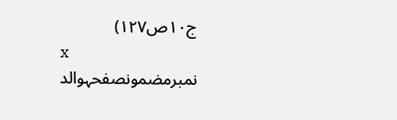ج۱۰ص۱۲۷)
x
نمبرمضمونصفحہوالد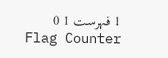1 فہرست 1 0
Flag Counter